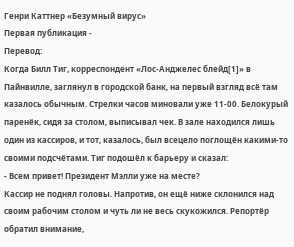Генри Каттнер «Безумный вирус»
Первая публикация -
Перевод:
Когда Билл Тиг, корреспондент «Лос-Анджелес блейд[1]» в Пайнвилле, заглянул в городской банк, на первый взгляд всё там казалось обычным. Стрелки часов миновали уже 11-00. Белокурый паренёк, сидя за столом, выписывал чек. В зале находился лишь один из кассиров, и тот, казалось, был всецело поглощён какими-то своими подсчётами. Тиг подошёл к барьеру и сказал:
- Всем привет! Президент Мэлли уже на месте?
Кассир не поднял головы. Напротив, он ещё ниже склонился над своим рабочим столом и чуть ли не весь скукожился. Репортёр обратил внимание,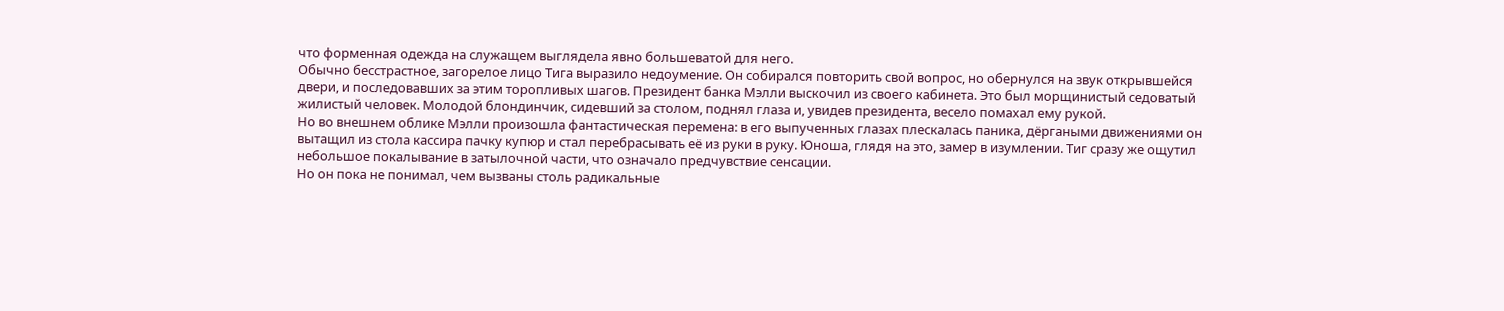что форменная одежда на служащем выглядела явно большеватой для него.
Обычно бесстрастное, загорелое лицо Тига выразило недоумение. Он собирался повторить свой вопрос, но обернулся на звук открывшейся двери, и последовавших за этим торопливых шагов. Президент банка Мэлли выскочил из своего кабинета. Это был морщинистый седоватый жилистый человек. Молодой блондинчик, сидевший за столом, поднял глаза и, увидев президента, весело помахал ему рукой.
Но во внешнем облике Мэлли произошла фантастическая перемена: в его выпученных глазах плескалась паника, дёргаными движениями он вытащил из стола кассира пачку купюр и стал перебрасывать её из руки в руку. Юноша, глядя на это, замер в изумлении. Тиг сразу же ощутил небольшое покалывание в затылочной части, что означало предчувствие сенсации.
Но он пока не понимал, чем вызваны столь радикальные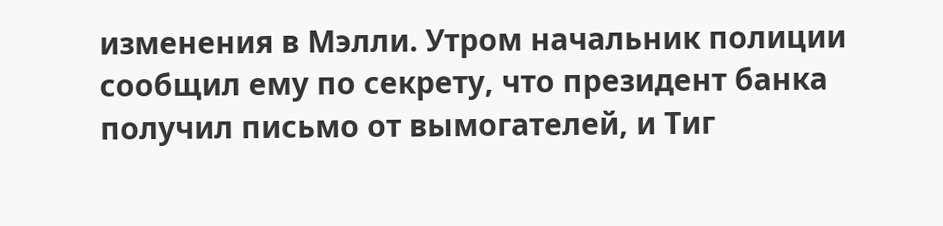изменения в Мэлли. Утром начальник полиции сообщил ему по секрету, что президент банка получил письмо от вымогателей, и Тиг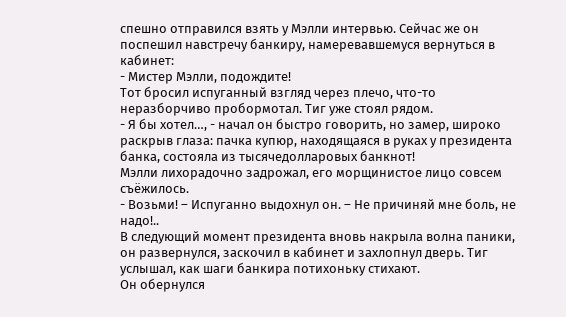спешно отправился взять у Мэлли интервью. Сейчас же он поспешил навстречу банкиру, намеревавшемуся вернуться в кабинет:
- Мистер Мэлли, подождите!
Тот бросил испуганный взгляд через плечо, что-то неразборчиво пробормотал. Тиг уже стоял рядом.
- Я бы хотел…, - начал он быстро говорить, но замер, широко раскрыв глаза: пачка купюр, находящаяся в руках у президента банка, состояла из тысячедолларовых банкнот!
Мэлли лихорадочно задрожал, его морщинистое лицо совсем съёжилось.
- Возьми! – Испуганно выдохнул он. – Не причиняй мне боль, не надо!..
В следующий момент президента вновь накрыла волна паники, он развернулся, заскочил в кабинет и захлопнул дверь. Тиг услышал, как шаги банкира потихоньку стихают.
Он обернулся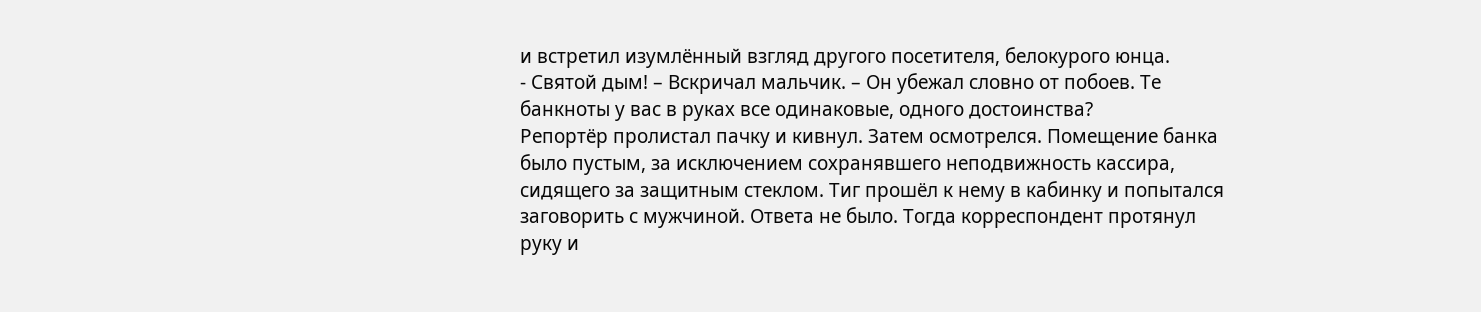и встретил изумлённый взгляд другого посетителя, белокурого юнца.
- Святой дым! – Вскричал мальчик. – Он убежал словно от побоев. Те банкноты у вас в руках все одинаковые, одного достоинства?
Репортёр пролистал пачку и кивнул. Затем осмотрелся. Помещение банка было пустым, за исключением сохранявшего неподвижность кассира, сидящего за защитным стеклом. Тиг прошёл к нему в кабинку и попытался заговорить с мужчиной. Ответа не было. Тогда корреспондент протянул руку и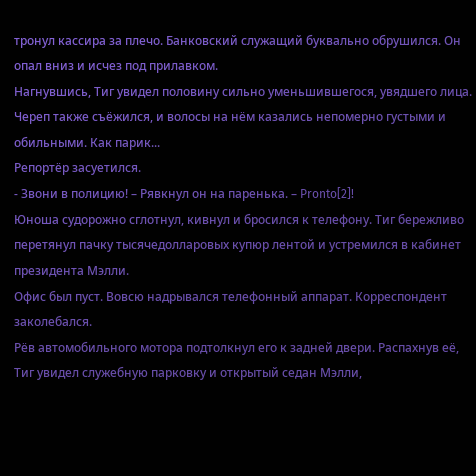тронул кассира за плечо. Банковский служащий буквально обрушился. Он опал вниз и исчез под прилавком.
Нагнувшись, Тиг увидел половину сильно уменьшившегося, увядшего лица. Череп также съёжился, и волосы на нём казались непомерно густыми и обильными. Как парик...
Репортёр засуетился.
- Звони в полицию! – Рявкнул он на паренька. – Pronto[2]!
Юноша судорожно сглотнул, кивнул и бросился к телефону. Тиг бережливо перетянул пачку тысячедолларовых купюр лентой и устремился в кабинет президента Мэлли.
Офис был пуст. Вовсю надрывался телефонный аппарат. Корреспондент заколебался.
Рёв автомобильного мотора подтолкнул его к задней двери. Распахнув её, Тиг увидел служебную парковку и открытый седан Мэлли,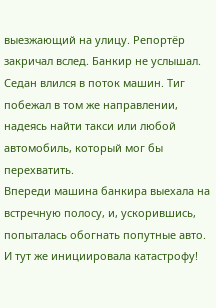выезжающий на улицу. Репортёр закричал вслед. Банкир не услышал.
Седан влился в поток машин. Тиг побежал в том же направлении, надеясь найти такси или любой автомобиль, который мог бы перехватить.
Впереди машина банкира выехала на встречную полосу, и, ускорившись, попыталась обогнать попутные авто. И тут же инициировала катастрофу!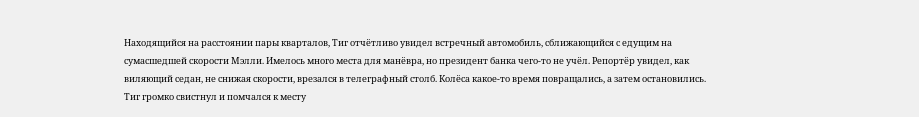Находящийся на расстоянии пары кварталов, Тиг отчётливо увидел встречный автомобиль, сближающийся с едущим на сумасшедшей скорости Мэлли. Имелось много места для манёвра, но президент банка чего-то не учёл. Репортёр увидел, как виляющий седан, не снижая скорости, врезался в телеграфный столб. Колёса какое-то время повращались, а затем остановились.
Тиг громко свистнул и помчался к месту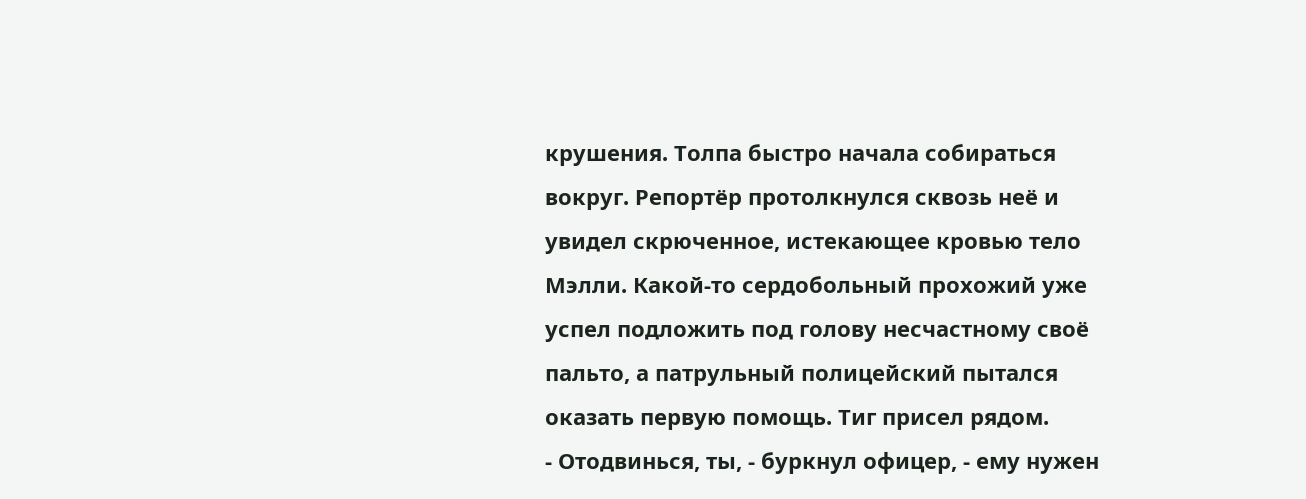крушения. Толпа быстро начала собираться вокруг. Репортёр протолкнулся сквозь неё и увидел скрюченное, истекающее кровью тело Мэлли. Какой-то сердобольный прохожий уже успел подложить под голову несчастному своё пальто, а патрульный полицейский пытался оказать первую помощь. Тиг присел рядом.
- Отодвинься, ты, - буркнул офицер, - ему нужен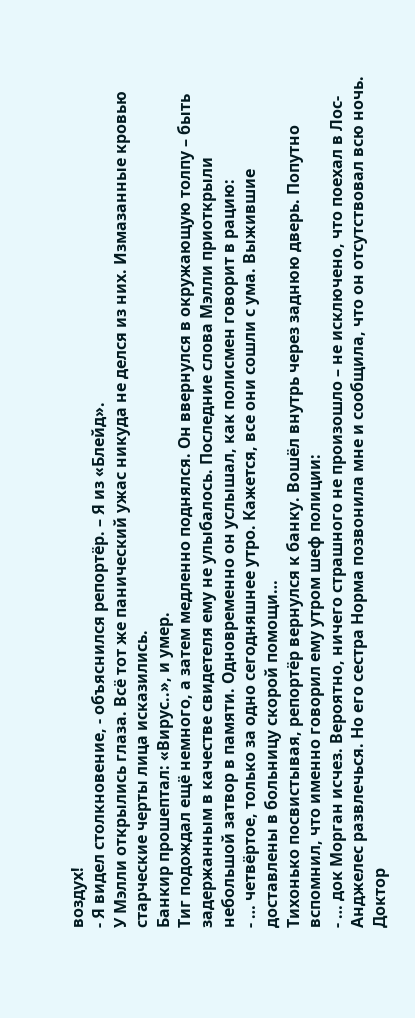воздух!
- Я видел столкновение, - объяснился репортёр. – Я из «Блейд».
У Мэлли открылись глаза. Всё тот же панический ужас никуда не делся из них. Измазанные кровью старческие черты лица исказились.
Банкир прошептал: «Вирус..», и умер.
Тиг подождал ещё немного, а затем медленно поднялся. Он ввернулся в окружающую толпу – быть задержанным в качестве свидетеля ему не улыбалось. Последние слова Мэлли приоткрыли небольшой затвор в памяти. Одновременно он услышал, как полисмен говорит в рацию:
- … четвёртое, только за одно сегодняшнее утро. Кажется, все они сошли с ума. Выжившие доставлены в больницу скорой помощи…
Тихонько посвистывая, репортёр вернулся к банку. Вошёл внутрь через заднюю дверь. Попутно вспомнил, что именно говорил ему утром шеф полиции:
- … док Морган исчез. Вероятно, ничего страшного не произошло – не исключено, что поехал в Лос-Анджелес развлечься. Но его сестра Норма позвонила мне и сообщила, что он отсутствовал всю ночь.
Доктор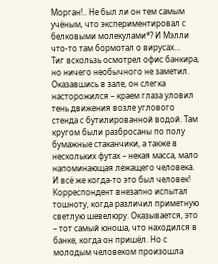Морган!.. Не был ли он тем самым учёным, что экспериментировал с белковыми молекулами*? И Мэлли что-то там бормотал о вирусах…
Тиг вскользь осмотрел офис банкира, но ничего необычного не заметил. Оказавшись в зале, он слегка насторожился – краем глаза уловил тень движения возле углового стенда с бутилированной водой. Там кругом были разбросаны по полу бумажные стаканчики, а также в нескольких футах – некая масса, мало напоминающая лежащего человека.
И всё же когда-то это был человек! Корреспондент внезапно испытал тошноту, когда различил приметную светлую шевелюру. Оказывается, это – тот самый юноша, что находился в банке, когда он пришёл. Но с молодым человеком произошла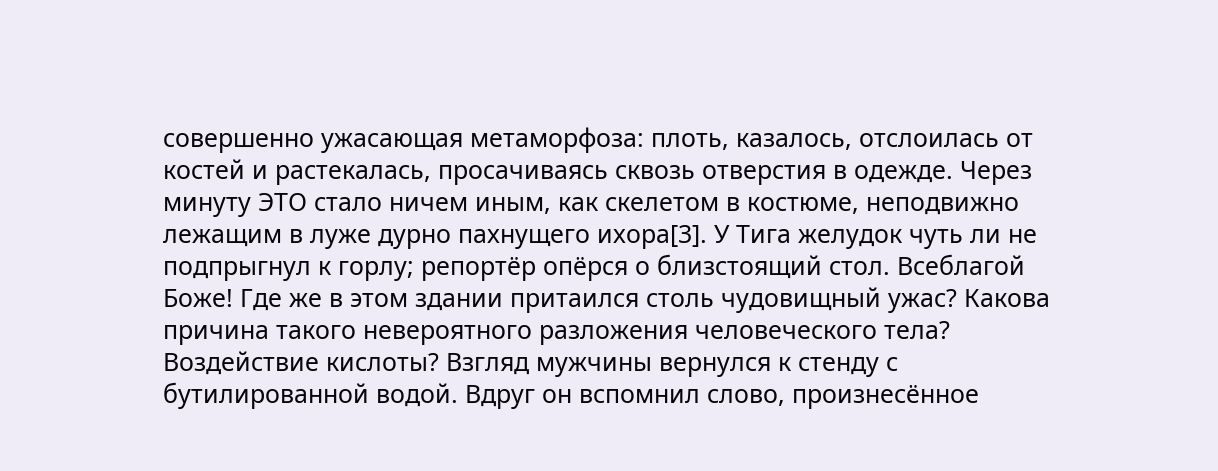совершенно ужасающая метаморфоза: плоть, казалось, отслоилась от костей и растекалась, просачиваясь сквозь отверстия в одежде. Через минуту ЭТО стало ничем иным, как скелетом в костюме, неподвижно лежащим в луже дурно пахнущего ихора[3]. У Тига желудок чуть ли не подпрыгнул к горлу; репортёр опёрся о близстоящий стол. Всеблагой Боже! Где же в этом здании притаился столь чудовищный ужас? Какова причина такого невероятного разложения человеческого тела? Воздействие кислоты? Взгляд мужчины вернулся к стенду с бутилированной водой. Вдруг он вспомнил слово, произнесённое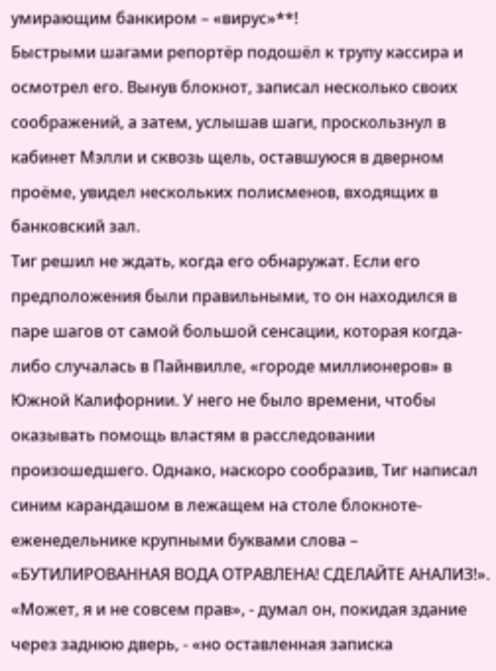умирающим банкиром – «вирус»**!
Быстрыми шагами репортёр подошёл к трупу кассира и осмотрел его. Вынув блокнот, записал несколько своих соображений, а затем, услышав шаги, проскользнул в кабинет Мэлли и сквозь щель, оставшуюся в дверном проёме, увидел нескольких полисменов, входящих в банковский зал.
Тиг решил не ждать, когда его обнаружат. Если его предположения были правильными, то он находился в паре шагов от самой большой сенсации, которая когда-либо случалась в Пайнвилле, «городе миллионеров» в Южной Калифорнии. У него не было времени, чтобы оказывать помощь властям в расследовании произошедшего. Однако, наскоро сообразив, Тиг написал синим карандашом в лежащем на столе блокноте-еженедельнике крупными буквами слова – «БУТИЛИРОВАННАЯ ВОДА ОТРАВЛЕНА! СДЕЛАЙТЕ АНАЛИЗ!».
«Может, я и не совсем прав», - думал он, покидая здание через заднюю дверь, - «но оставленная записка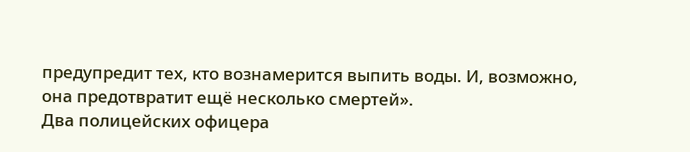предупредит тех, кто вознамерится выпить воды. И, возможно, она предотвратит ещё несколько смертей».
Два полицейских офицера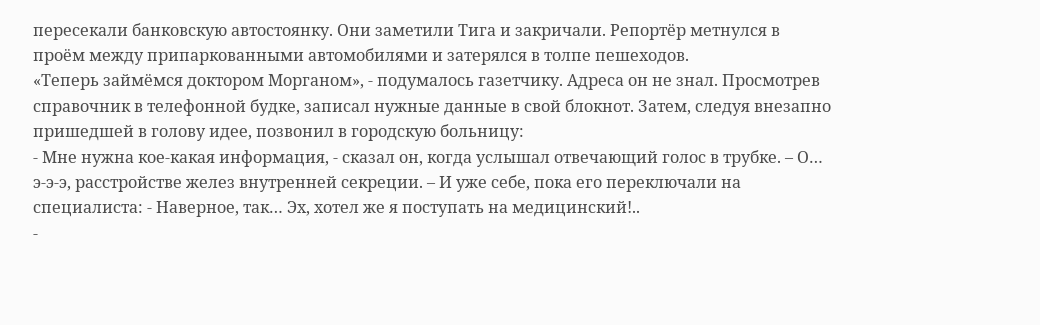пересекали банковскую автостоянку. Они заметили Тига и закричали. Репортёр метнулся в проём между припаркованными автомобилями и затерялся в толпе пешеходов.
«Теперь займёмся доктором Морганом», - подумалось газетчику. Адреса он не знал. Просмотрев справочник в телефонной будке, записал нужные данные в свой блокнот. Затем, следуя внезапно пришедшей в голову идее, позвонил в городскую больницу:
- Мне нужна кое-какая информация, - сказал он, когда услышал отвечающий голос в трубке. – О… э-э-э, расстройстве желез внутренней секреции. – И уже себе, пока его переключали на специалиста: - Наверное, так… Эх, хотел же я поступать на медицинский!..
-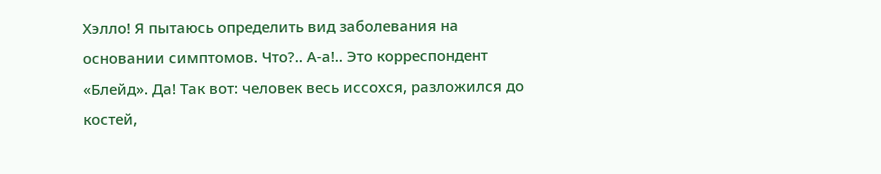Хэлло! Я пытаюсь определить вид заболевания на основании симптомов. Что?.. А-а!.. Это корреспондент «Блейд». Да! Так вот: человек весь иссохся, разложился до костей,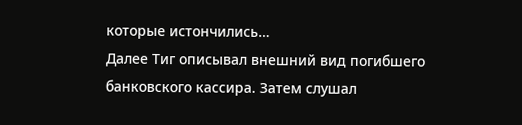которые истончились…
Далее Тиг описывал внешний вид погибшего банковского кассира. Затем слушал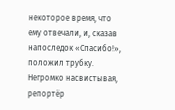некоторое время, что ему отвечали, и, сказав напоследок «Спасибо!», положил трубку. Негромко насвистывая, репортёр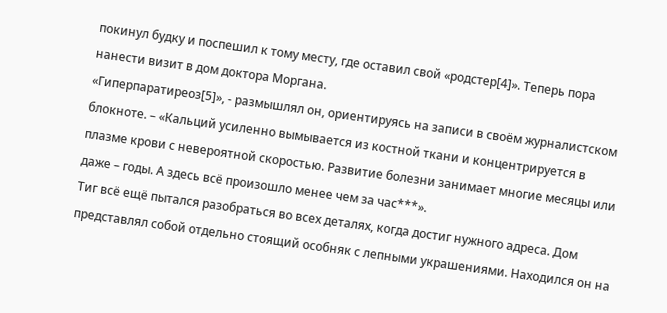покинул будку и поспешил к тому месту, где оставил свой «родстер[4]». Теперь пора нанести визит в дом доктора Моргана.
«Гиперпаратиреоз[5]», - размышлял он, ориентируясь на записи в своём журналистском блокноте. – «Кальций усиленно вымывается из костной ткани и концентрируется в плазме крови с невероятной скоростью. Развитие болезни занимает многие месяцы или даже – годы. А здесь всё произошло менее чем за час***».
Тиг всё ещё пытался разобраться во всех деталях, когда достиг нужного адреса. Дом представлял собой отдельно стоящий особняк с лепными украшениями. Находился он на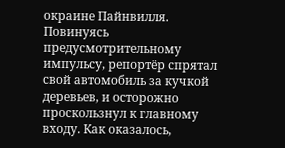окраине Пайнвилля.
Повинуясь предусмотрительному импульсу, репортёр спрятал свой автомобиль за кучкой деревьев, и осторожно проскользнул к главному входу. Как оказалось,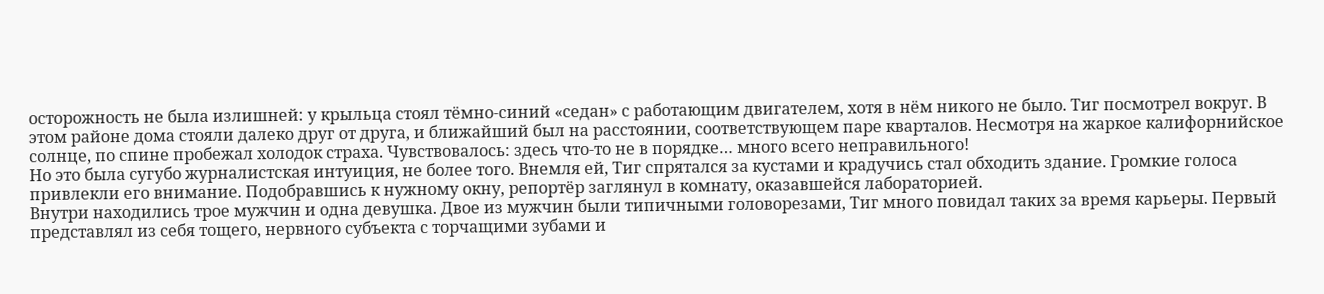осторожность не была излишней: у крыльца стоял тёмно-синий «седан» с работающим двигателем, хотя в нём никого не было. Тиг посмотрел вокруг. В этом районе дома стояли далеко друг от друга, и ближайший был на расстоянии, соответствующем паре кварталов. Несмотря на жаркое калифорнийское солнце, по спине пробежал холодок страха. Чувствовалось: здесь что-то не в порядке… много всего неправильного!
Но это была сугубо журналистская интуиция, не более того. Внемля ей, Тиг спрятался за кустами и крадучись стал обходить здание. Громкие голоса привлекли его внимание. Подобравшись к нужному окну, репортёр заглянул в комнату, оказавшейся лабораторией.
Внутри находились трое мужчин и одна девушка. Двое из мужчин были типичными головорезами, Тиг много повидал таких за время карьеры. Первый представлял из себя тощего, нервного субъекта с торчащими зубами и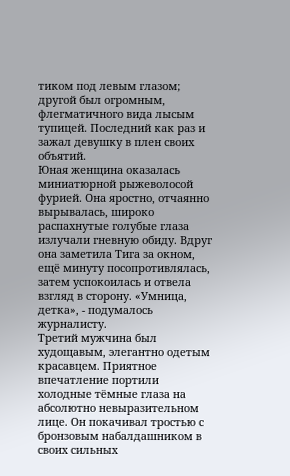тиком под левым глазом; другой был огромным, флегматичного вида лысым тупицей. Последний как раз и зажал девушку в плен своих объятий.
Юная женщина оказалась миниатюрной рыжеволосой фурией. Она яростно, отчаянно вырывалась, широко распахнутые голубые глаза излучали гневную обиду. Вдруг она заметила Тига за окном, ещё минуту посопротивлялась, затем успокоилась и отвела взгляд в сторону. «Умница, детка», - подумалось журналисту.
Третий мужчина был худощавым, элегантно одетым красавцем. Приятное впечатление портили холодные тёмные глаза на абсолютно невыразительном лице. Он покачивал тростью с бронзовым набалдашником в своих сильных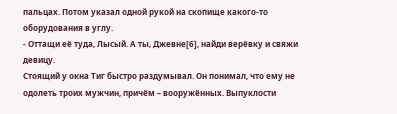пальцах. Потом указал одной рукой на скопище какого-то оборудования в углу.
- Оттащи её туда, Лысый. А ты, Джевне[6], найди верёвку и свяжи девицу.
Стоящий у окна Тиг быстро раздумывал. Он понимал, что ему не одолеть троих мужчин, причём – вооружённых. Выпуклости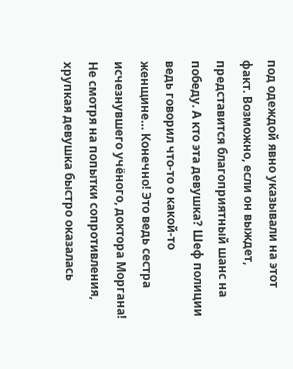под одеждой явно указывали на этот факт. Возможно, если он выждет, представится благоприятный шанс на победу. А кто эта девушка? Шеф полиции ведь говорил что-то о какой-то женщине… Конечно! Это ведь сестра исчезнувшего учёного, доктора Моргана!
Не смотря на попытки сопротивления, хрупкая девушка быстро оказалась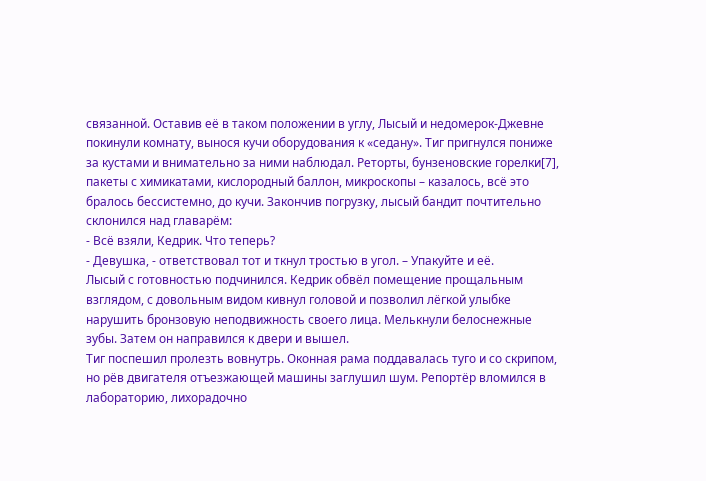связанной. Оставив её в таком положении в углу, Лысый и недомерок-Джевне покинули комнату, вынося кучи оборудования к «седану». Тиг пригнулся пониже за кустами и внимательно за ними наблюдал. Реторты, бунзеновские горелки[7], пакеты с химикатами, кислородный баллон, микроскопы – казалось, всё это бралось бессистемно, до кучи. Закончив погрузку, лысый бандит почтительно склонился над главарём:
- Всё взяли, Кедрик. Что теперь?
- Девушка, - ответствовал тот и ткнул тростью в угол. – Упакуйте и её.
Лысый с готовностью подчинился. Кедрик обвёл помещение прощальным взглядом, с довольным видом кивнул головой и позволил лёгкой улыбке нарушить бронзовую неподвижность своего лица. Мелькнули белоснежные зубы. Затем он направился к двери и вышел.
Тиг поспешил пролезть вовнутрь. Оконная рама поддавалась туго и со скрипом, но рёв двигателя отъезжающей машины заглушил шум. Репортёр вломился в лабораторию, лихорадочно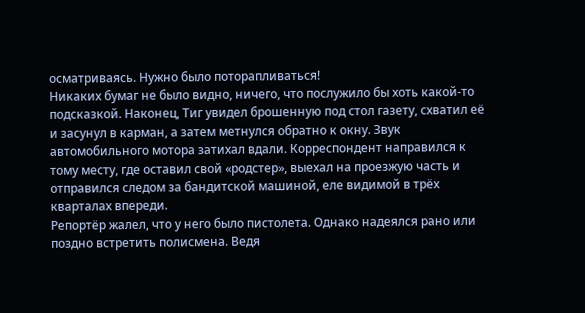осматриваясь. Нужно было поторапливаться!
Никаких бумаг не было видно, ничего, что послужило бы хоть какой-то подсказкой. Наконец, Тиг увидел брошенную под стол газету, схватил её и засунул в карман, а затем метнулся обратно к окну. Звук автомобильного мотора затихал вдали. Корреспондент направился к тому месту, где оставил свой «родстер», выехал на проезжую часть и отправился следом за бандитской машиной, еле видимой в трёх кварталах впереди.
Репортёр жалел, что у него было пистолета. Однако надеялся рано или поздно встретить полисмена. Ведя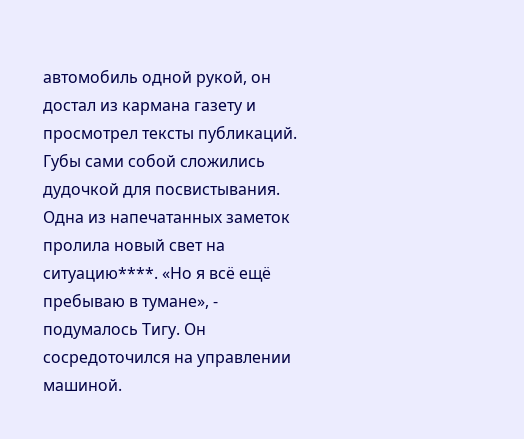автомобиль одной рукой, он достал из кармана газету и просмотрел тексты публикаций. Губы сами собой сложились дудочкой для посвистывания.
Одна из напечатанных заметок пролила новый свет на ситуацию****. «Но я всё ещё пребываю в тумане», - подумалось Тигу. Он сосредоточился на управлении машиной.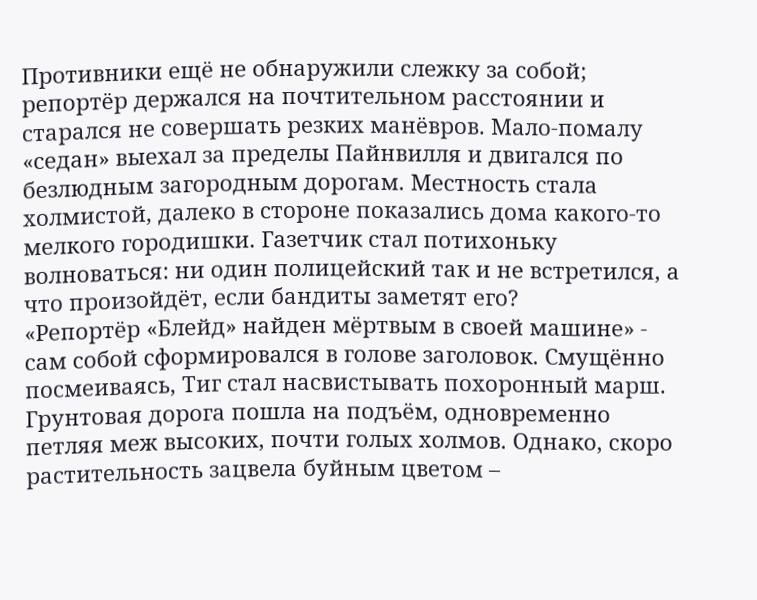Противники ещё не обнаружили слежку за собой; репортёр держался на почтительном расстоянии и старался не совершать резких манёвров. Мало-помалу «седан» выехал за пределы Пайнвилля и двигался по безлюдным загородным дорогам. Местность стала холмистой, далеко в стороне показались дома какого-то мелкого городишки. Газетчик стал потихоньку волноваться: ни один полицейский так и не встретился, а что произойдёт, если бандиты заметят его?
«Репортёр «Блейд» найден мёртвым в своей машине» - сам собой сформировался в голове заголовок. Смущённо посмеиваясь, Тиг стал насвистывать похоронный марш. Грунтовая дорога пошла на подъём, одновременно петляя меж высоких, почти голых холмов. Однако, скоро растительность зацвела буйным цветом –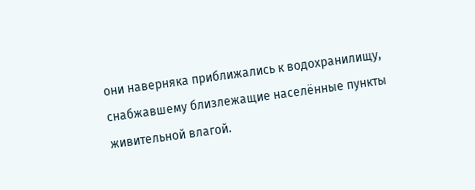они наверняка приближались к водохранилищу, снабжавшему близлежащие населённые пункты живительной влагой.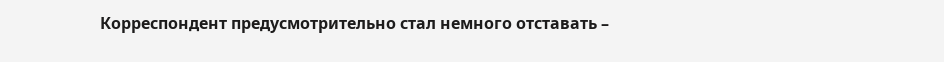Корреспондент предусмотрительно стал немного отставать –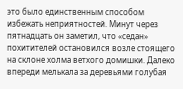это было единственным способом избежать неприятностей. Минут через пятнадцать он заметил, что «седан» похитителей остановился возле стоящего на склоне холма ветхого домишки. Далеко впереди мелькала за деревьями голубая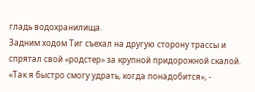гладь водохранилища.
Задним ходом Тиг съехал на другую сторону трассы и спрятал свой «родстер» за крупной придорожной скалой. «Так я быстро смогу удрать, когда понадобится», -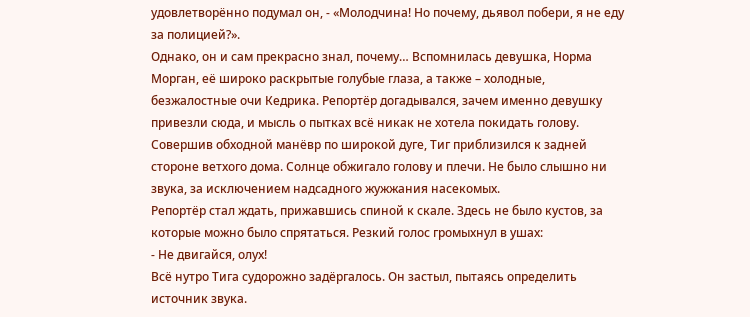удовлетворённо подумал он, - «Молодчина! Но почему, дьявол побери, я не еду за полицией?».
Однако, он и сам прекрасно знал, почему… Вспомнилась девушка, Норма Морган, её широко раскрытые голубые глаза, а также – холодные, безжалостные очи Кедрика. Репортёр догадывался, зачем именно девушку привезли сюда, и мысль о пытках всё никак не хотела покидать голову.
Совершив обходной манёвр по широкой дуге, Тиг приблизился к задней стороне ветхого дома. Солнце обжигало голову и плечи. Не было слышно ни звука, за исключением надсадного жужжания насекомых.
Репортёр стал ждать, прижавшись спиной к скале. Здесь не было кустов, за которые можно было спрятаться. Резкий голос громыхнул в ушах:
- Не двигайся, олух!
Всё нутро Тига судорожно задёргалось. Он застыл, пытаясь определить источник звука.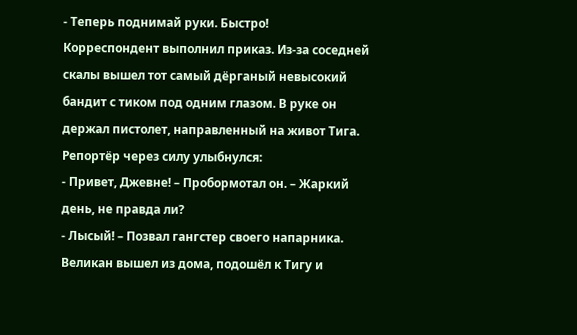- Теперь поднимай руки. Быстро!
Корреспондент выполнил приказ. Из-за соседней скалы вышел тот самый дёрганый невысокий бандит с тиком под одним глазом. В руке он держал пистолет, направленный на живот Тига.
Репортёр через силу улыбнулся:
- Привет, Джевне! – Пробормотал он. – Жаркий день, не правда ли?
- Лысый! – Позвал гангстер своего напарника.
Великан вышел из дома, подошёл к Тигу и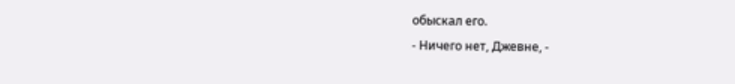обыскал его.
- Ничего нет, Джевне, -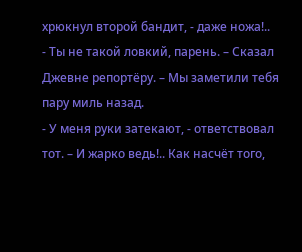хрюкнул второй бандит, - даже ножа!..
- Ты не такой ловкий, парень. – Сказал Джевне репортёру. – Мы заметили тебя пару миль назад.
- У меня руки затекают, - ответствовал тот. – И жарко ведь!.. Как насчёт того,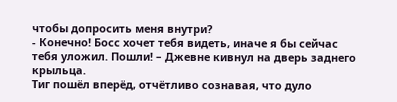чтобы допросить меня внутри?
- Конечно! Босс хочет тебя видеть, иначе я бы сейчас тебя уложил. Пошли! – Джевне кивнул на дверь заднего крыльца.
Тиг пошёл вперёд, отчётливо сознавая, что дуло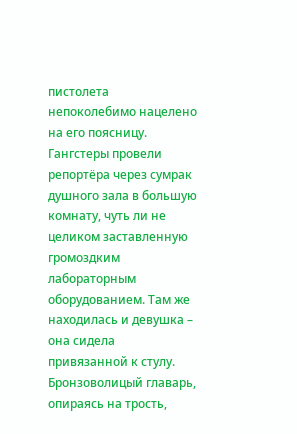пистолета непоколебимо нацелено на его поясницу.
Гангстеры провели репортёра через сумрак душного зала в большую комнату, чуть ли не целиком заставленную громоздким лабораторным оборудованием. Там же находилась и девушка – она сидела привязанной к стулу. Бронзоволицый главарь, опираясь на трость,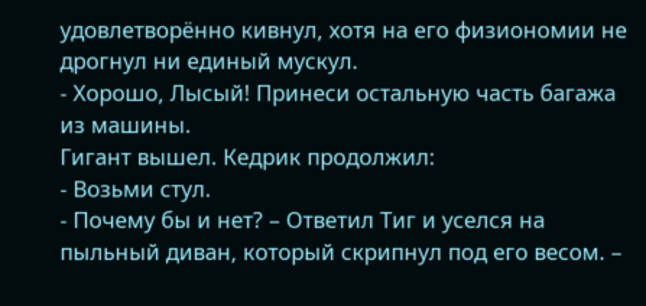удовлетворённо кивнул, хотя на его физиономии не дрогнул ни единый мускул.
- Хорошо, Лысый! Принеси остальную часть багажа из машины.
Гигант вышел. Кедрик продолжил:
- Возьми стул.
- Почему бы и нет? – Ответил Тиг и уселся на пыльный диван, который скрипнул под его весом. –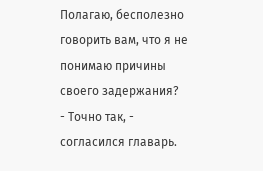Полагаю, бесполезно говорить вам, что я не понимаю причины своего задержания?
- Точно так, - согласился главарь.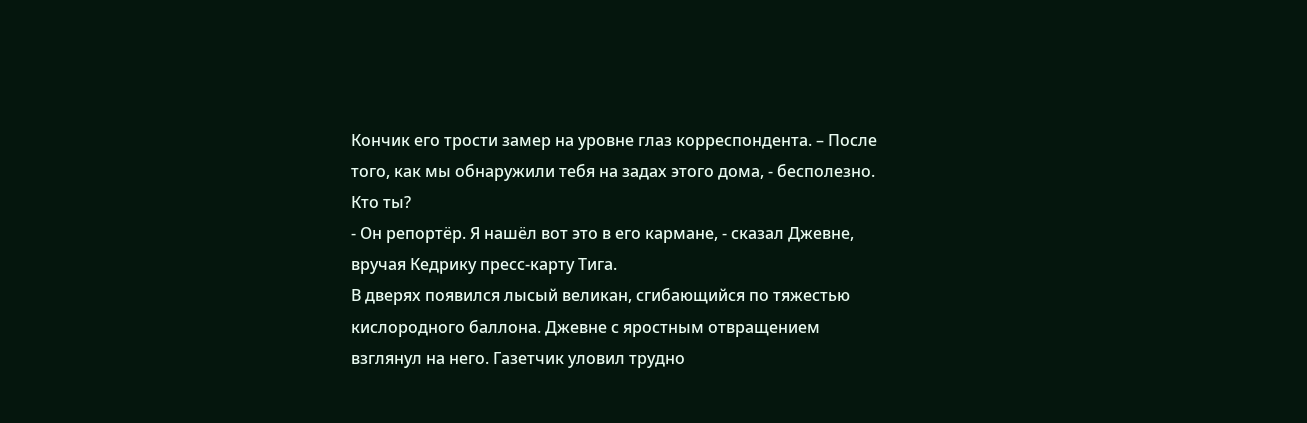Кончик его трости замер на уровне глаз корреспондента. – После того, как мы обнаружили тебя на задах этого дома, - бесполезно. Кто ты?
- Он репортёр. Я нашёл вот это в его кармане, - сказал Джевне, вручая Кедрику пресс-карту Тига.
В дверях появился лысый великан, сгибающийся по тяжестью кислородного баллона. Джевне с яростным отвращением взглянул на него. Газетчик уловил трудно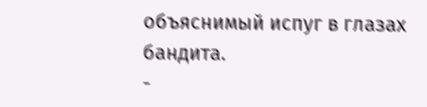объяснимый испуг в глазах бандита.
-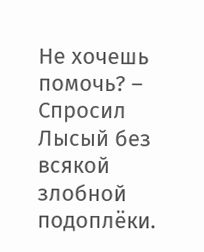Не хочешь помочь? – Спросил Лысый без всякой злобной подоплёки.